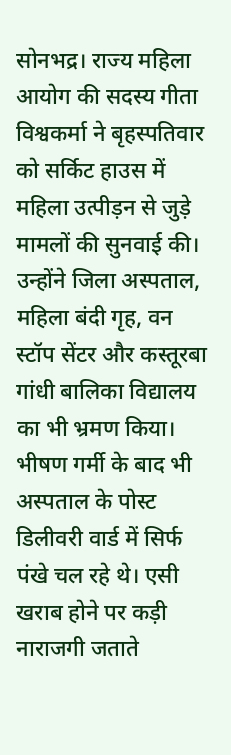सोनभद्र। राज्य महिला आयोग की सदस्य गीता विश्वकर्मा ने बृहस्पतिवार को सर्किट हाउस में महिला उत्पीड़न से जुड़े मामलों की सुनवाई की। उन्होंने जिला अस्पताल, महिला बंदी गृह, वन स्टॉप सेंटर और कस्तूरबा गांधी बालिका विद्यालय का भी भ्रमण किया। भीषण गर्मी के बाद भी अस्पताल के पोस्ट डिलीवरी वार्ड में सिर्फ पंखे चल रहे थे। एसी खराब होने पर कड़ी नाराजगी जताते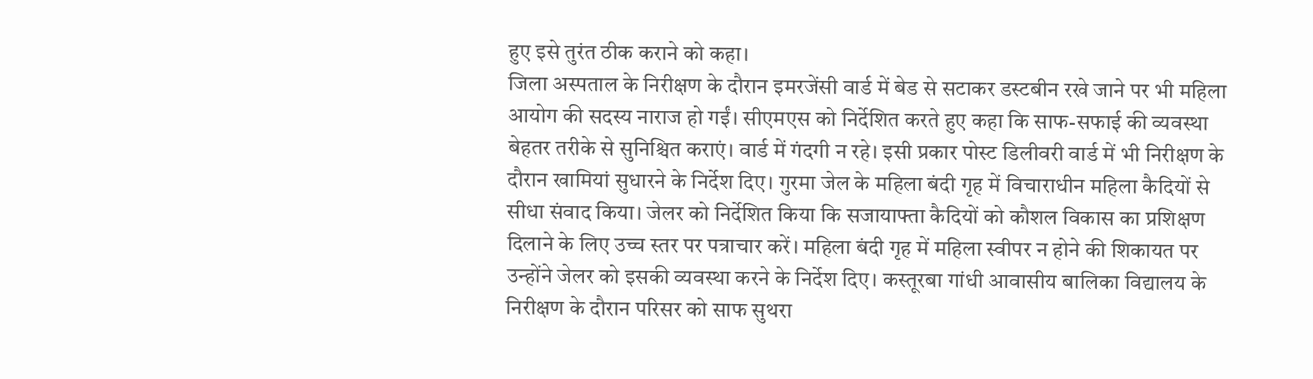हुए इसे तुरंत ठीक कराने को कहा।
जिला अस्पताल के निरीक्षण के दौरान इमरजेंसी वार्ड में बेड से सटाकर डस्टबीन रखे जाने पर भी महिला आयोग की सदस्य नाराज हो गईं। सीएमएस को निर्देशित करते हुए कहा कि साफ-सफाई की व्यवस्था बेहतर तरीके से सुनिश्चित कराएं। वार्ड में गंदगी न रहे। इसी प्रकार पोस्ट डिलीवरी वार्ड में भी निरीक्षण के दौरान खामियां सुधारने के निर्देश दिए। गुरमा जेल के महिला बंदी गृह में विचाराधीन महिला कैदियों से सीधा संवाद किया। जेलर को निर्देशित किया कि सजायाफ्ता कैदियों को कौशल विकास का प्रशिक्षण दिलाने के लिए उच्च स्तर पर पत्राचार करें। महिला बंदी गृह में महिला स्वीपर न होने की शिकायत पर उन्होंने जेलर को इसकी व्यवस्था करने के निर्देश दिए। कस्तूरबा गांधी आवासीय बालिका विद्यालय के निरीक्षण के दौरान परिसर को साफ सुथरा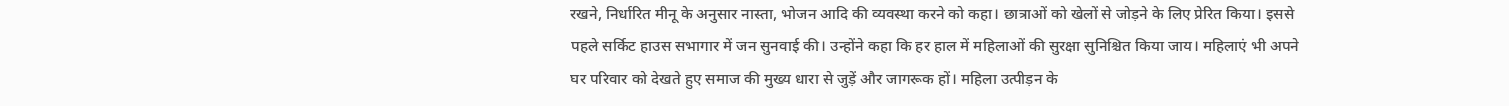रखने, निर्धारित मीनू के अनुसार नास्ता, भोजन आदि की व्यवस्था करने को कहा। छात्राओं को खेलों से जोड़ने के लिए प्रेरित किया। इससे पहले सर्किट हाउस सभागार में जन सुनवाई की। उन्होंने कहा कि हर हाल में महिलाओं की सुरक्षा सुनिश्चित किया जाय। महिलाएं भी अपने घर परिवार को देखते हुए समाज की मुख्य धारा से जुड़ें और जागरूक हों। महिला उत्पीड़न के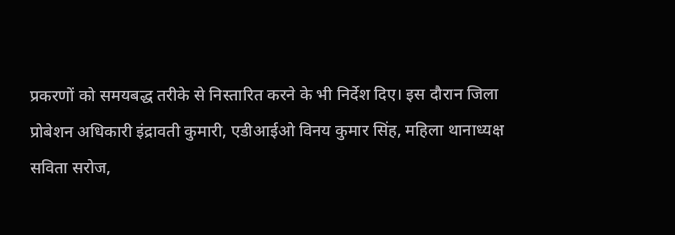प्रकरणों को समयबद्ध तरीके से निस्तारित करने के भी निर्देश दिए। इस दौरान जिला प्रोबेशन अधिकारी इंद्रावती कुमारी, एडीआईओ विनय कुमार सिंह, महिला थानाध्यक्ष सविता सरोज,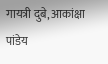गायत्री दुबे, आकांक्षा पांडेय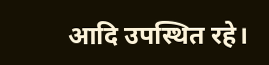आदि उपस्थित रहे।